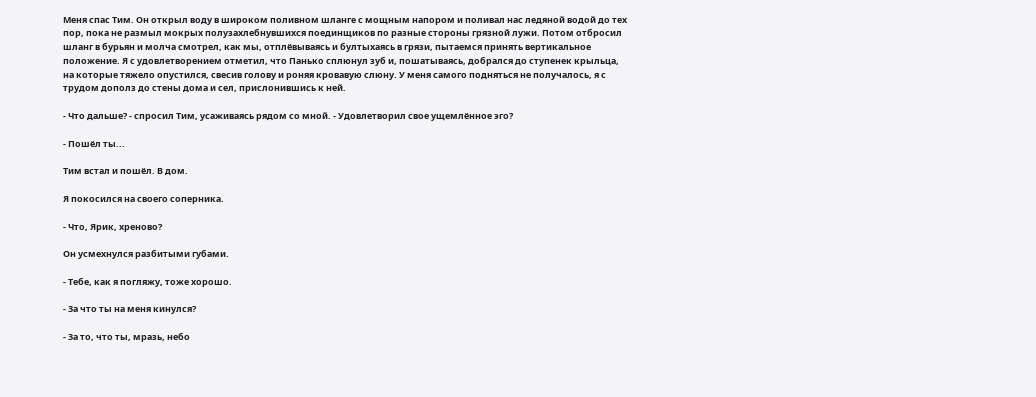Меня спас Тим. Он открыл воду в широком поливном шланге с мощным напором и поливал нас ледяной водой до тех пор, пока не размыл мокрых полузахлебнувшихся поединщиков по разные стороны грязной лужи. Потом отбросил шланг в бурьян и молча смотрел, как мы, отплёвываясь и бултыхаясь в грязи, пытаемся принять вертикальное положение. Я с удовлетворением отметил, что Панько сплюнул зуб и, пошатываясь, добрался до ступенек крыльца, на которые тяжело опустился, свесив голову и роняя кровавую слюну. У меня самого подняться не получалось, я с трудом дополз до стены дома и сел, прислонившись к ней.

- Что дальше? - спросил Тим, усаживаясь рядом со мной. - Удовлетворил свое ущемлённое эго?

- Пошёл ты...

Тим встал и пошёл. В дом.

Я покосился на своего соперника.

- Что, Ярик, хреново?

Он усмехнулся разбитыми губами.

- Тебе, как я погляжу, тоже хорошо.

- За что ты на меня кинулся?

- За то, что ты, мразь, небо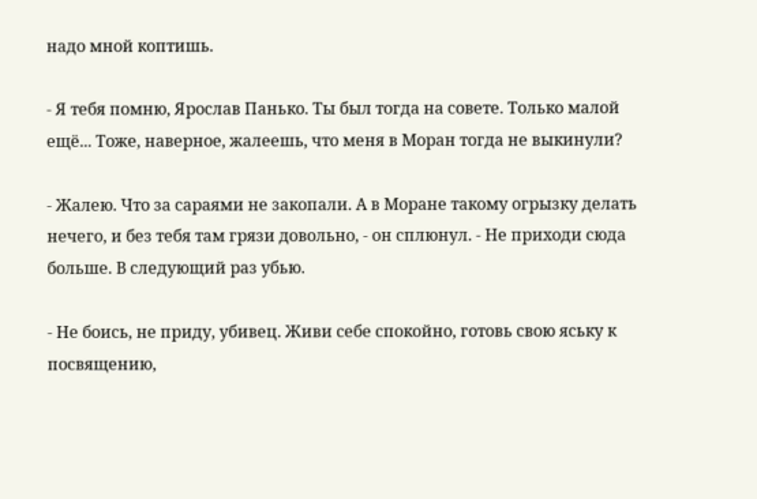надо мной коптишь.

- Я тебя помню, Ярослав Панько. Ты был тогда на совете. Только малой ещё... Тоже, наверное, жалеешь, что меня в Моран тогда не выкинули?

- Жалею. Что за сараями не закопали. А в Моране такому огрызку делать нечего, и без тебя там грязи довольно, - он сплюнул. - Не приходи сюда больше. В следующий раз убью.

- Не боись, не приду, убивец. Живи себе спокойно, готовь свою яську к посвящению,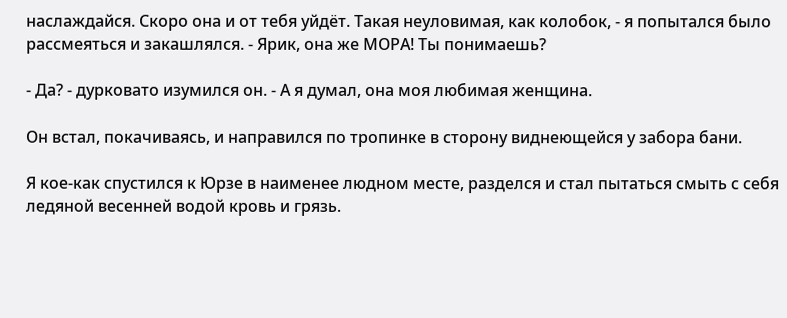наслаждайся. Скоро она и от тебя уйдёт. Такая неуловимая, как колобок, - я попытался было рассмеяться и закашлялся. - Ярик, она же МОРА! Ты понимаешь?

- Да? - дурковато изумился он. - А я думал, она моя любимая женщина.

Он встал, покачиваясь, и направился по тропинке в сторону виднеющейся у забора бани.

Я кое-как спустился к Юрзе в наименее людном месте, разделся и стал пытаться смыть с себя ледяной весенней водой кровь и грязь.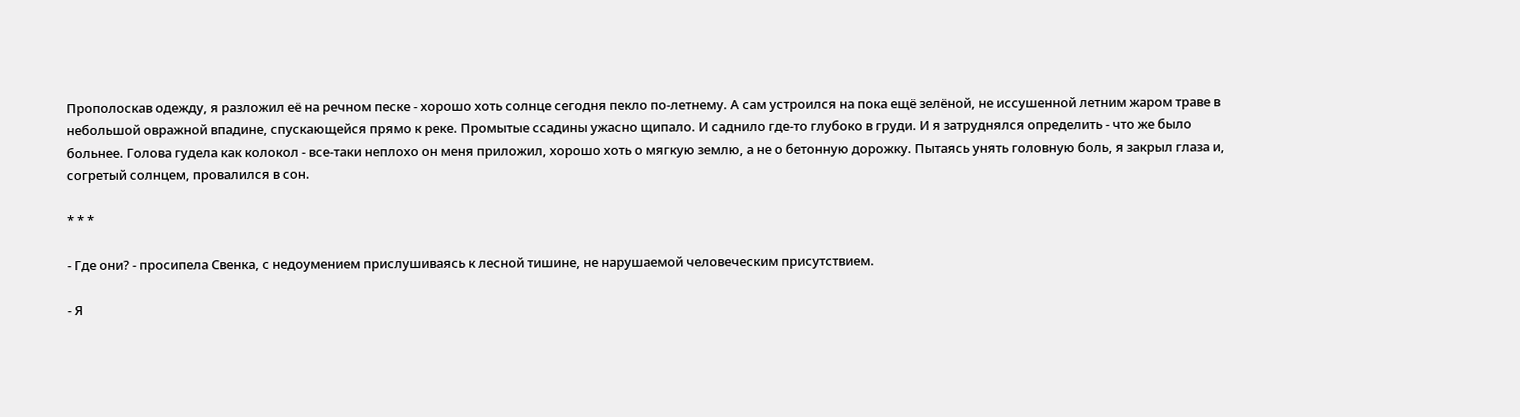Прополоскав одежду, я разложил её на речном песке - хорошо хоть солнце сегодня пекло по-летнему. А сам устроился на пока ещё зелёной, не иссушенной летним жаром траве в небольшой овражной впадине, спускающейся прямо к реке. Промытые ссадины ужасно щипало. И саднило где-то глубоко в груди. И я затруднялся определить - что же было больнее. Голова гудела как колокол - все-таки неплохо он меня приложил, хорошо хоть о мягкую землю, а не о бетонную дорожку. Пытаясь унять головную боль, я закрыл глаза и, согретый солнцем, провалился в сон.

* * *

- Где они? - просипела Свенка, с недоумением прислушиваясь к лесной тишине, не нарушаемой человеческим присутствием.

- Я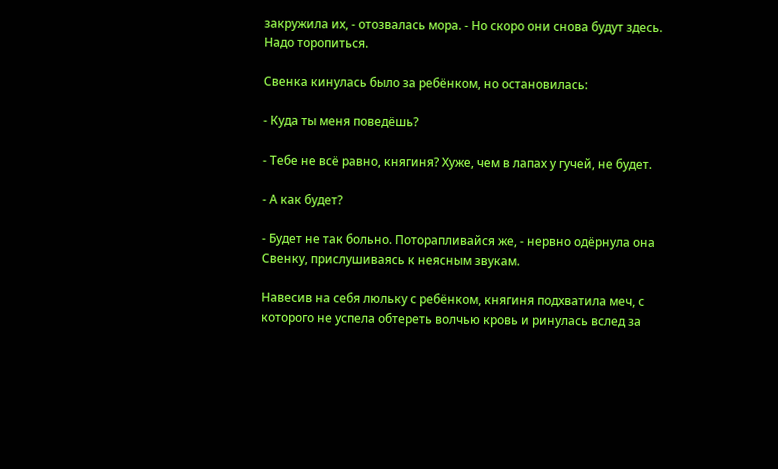закружила их, - отозвалась мора. - Но скоро они снова будут здесь. Надо торопиться.

Свенка кинулась было за ребёнком, но остановилась:

- Куда ты меня поведёшь?

- Тебе не всё равно, княгиня? Хуже, чем в лапах у гучей, не будет.

- А как будет?

- Будет не так больно. Поторапливайся же, - нервно одёрнула она Свенку, прислушиваясь к неясным звукам.

Навесив на себя люльку с ребёнком, княгиня подхватила меч, с которого не успела обтереть волчью кровь и ринулась вслед за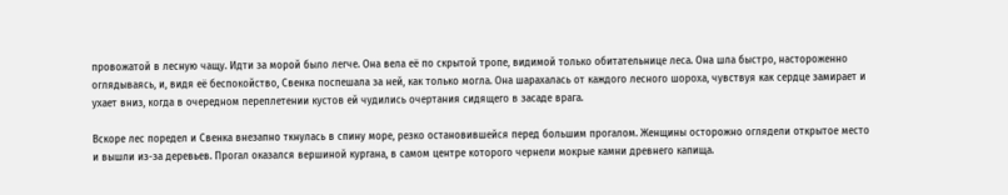провожатой в лесную чащу. Идти за морой было легче. Она вела её по скрытой тропе, видимой только обитательнице леса. Она шла быстро, настороженно оглядываясь, и, видя её беспокойство, Свенка поспешала за ней, как только могла. Она шарахалась от каждого лесного шороха, чувствуя как сердце замирает и ухает вниз, когда в очередном переплетении кустов ей чудились очертания сидящего в засаде врага.

Вскоре лес поредел и Свенка внезапно ткнулась в спину море, резко остановившейся перед большим прогалом. Женщины осторожно оглядели открытое место и вышли из-за деревьев. Прогал оказался вершиной кургана, в самом центре которого чернели мокрые камни древнего капища.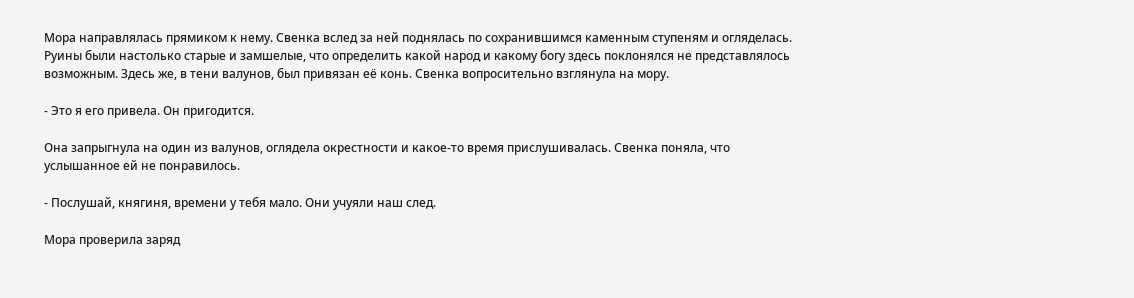Мора направлялась прямиком к нему. Свенка вслед за ней поднялась по сохранившимся каменным ступеням и огляделась. Руины были настолько старые и замшелые, что определить какой народ и какому богу здесь поклонялся не представлялось возможным. Здесь же, в тени валунов, был привязан её конь. Свенка вопросительно взглянула на мору.

- Это я его привела. Он пригодится.

Она запрыгнула на один из валунов, оглядела окрестности и какое-то время прислушивалась. Свенка поняла, что услышанное ей не понравилось.

- Послушай, княгиня, времени у тебя мало. Они учуяли наш след.

Мора проверила заряд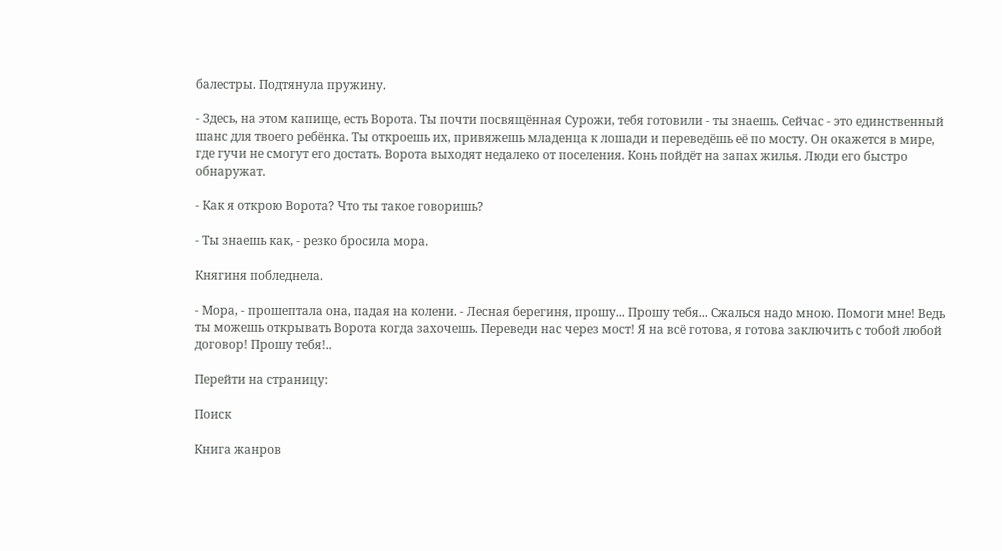балестры. Подтянула пружину.

- Здесь, на этом капище, есть Ворота. Ты почти посвящённая Сурожи, тебя готовили - ты знаешь. Сейчас - это единственный шанс для твоего ребёнка. Ты откроешь их, привяжешь младенца к лошади и переведёшь её по мосту. Он окажется в мире, где гучи не смогут его достать. Ворота выходят недалеко от поселения. Конь пойдёт на запах жилья. Люди его быстро обнаружат.

- Как я открою Ворота? Что ты такое говоришь?

- Ты знаешь как, - резко бросила мора.

Княгиня побледнела.

- Мора, - прошептала она, падая на колени. - Лесная берегиня, прошу... Прошу тебя... Сжалься надо мною. Помоги мне! Ведь ты можешь открывать Ворота когда захочешь. Переведи нас через мост! Я на всё готова, я готова заключить с тобой любой договор! Прошу тебя!..

Перейти на страницу:

Поиск

Книга жанров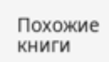Похожие книги